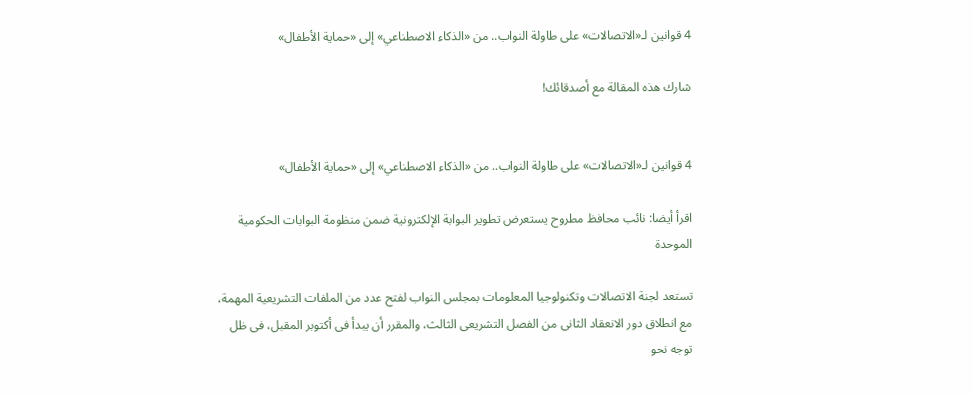4 قوانين لـ«الاتصالات» على طاولة النواب.. من «الذكاء الاصطناعي» إلى «حماية الأطفال»

شارك هذه المقالة مع أصدقائك!


4 قوانين لـ«الاتصالات» على طاولة النواب.. من «الذكاء الاصطناعي» إلى «حماية الأطفال»

اقرأ أيضا: نائب محافظ مطروح يستعرض تطوير البوابة الإلكترونية ضمن منظومة البوابات الحكومية الموحدة

تستعد لجنة الاتصالات وتكنولوجيا المعلومات بمجلس النواب لفتح عدد من الملفات التشريعية المهمة، مع انطلاق دور الانعقاد الثانى من الفصل التشريعى الثالث، والمقرر أن يبدأ فى أكتوبر المقبل، فى ظل توجه نحو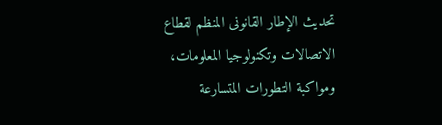تحديث الإطار القانونى المنظم لقطاع الاتصالات وتكنولوجيا المعلومات، ومواكبة التطورات المتسارعة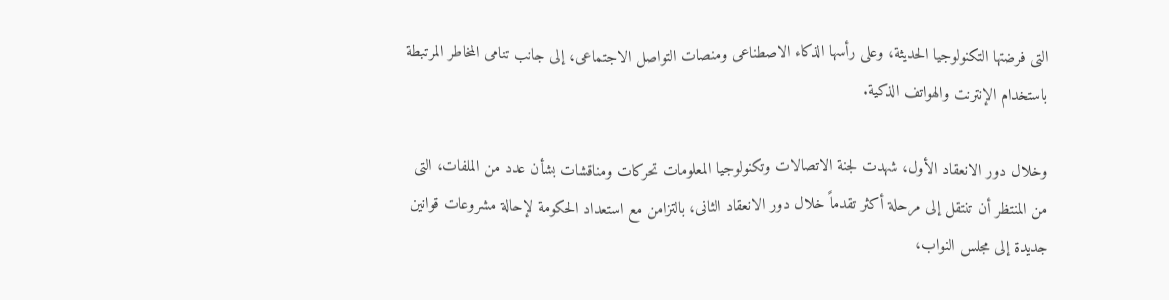التى فرضتها التكنولوجيا الحديثة، وعلى رأسها الذكاء الاصطناعى ومنصات التواصل الاجتماعى، إلى جانب تنامى المخاطر المرتبطة باستخدام الإنترنت والهواتف الذكية.

وخلال دور الانعقاد الأول، شهدت لجنة الاتصالات وتكنولوجيا المعلومات تحركات ومناقشات بشأن عدد من الملفات، التى من المنتظر أن تنتقل إلى مرحلة أكثر تقدماً خلال دور الانعقاد الثانى، بالتزامن مع استعداد الحكومة لإحالة مشروعات قوانين جديدة إلى مجلس النواب،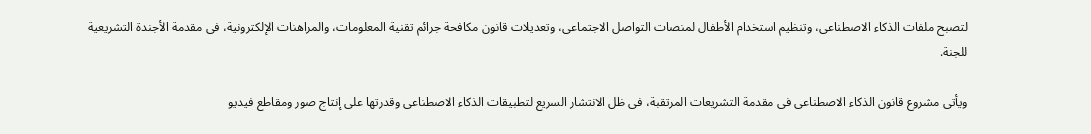لتصبح ملفات الذكاء الاصطناعى، وتنظيم استخدام الأطفال لمنصات التواصل الاجتماعى، وتعديلات قانون مكافحة جرائم تقنية المعلومات، والمراهنات الإلكترونية، فى مقدمة الأجندة التشريعية للجنة.

ويأتى مشروع قانون الذكاء الاصطناعى فى مقدمة التشريعات المرتقبة، فى ظل الانتشار السريع لتطبيقات الذكاء الاصطناعى وقدرتها على إنتاج صور ومقاطع فيديو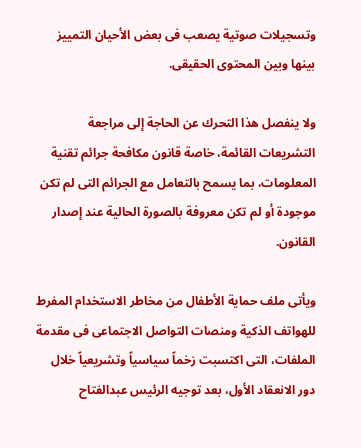وتسجيلات صوتية يصعب فى بعض الأحيان التمييز بينها وبين المحتوى الحقيقى.

ولا ينفصل هذا التحرك عن الحاجة إلى مراجعة التشريعات القائمة، خاصة قانون مكافحة جرائم تقنية المعلومات، بما يسمح بالتعامل مع الجرائم التى لم تكن موجودة أو لم تكن معروفة بالصورة الحالية عند إصدار القانون.

ويأتى ملف حماية الأطفال من مخاطر الاستخدام المفرط للهواتف الذكية ومنصات التواصل الاجتماعى فى مقدمة الملفات، التى اكتسبت زخماً سياسياً وتشريعياً خلال دور الانعقاد الأول، بعد توجيه الرئيس عبدالفتاح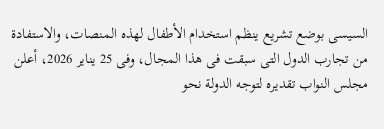السيسى بوضع تشريع ينظم استخدام الأطفال لهذه المنصات، والاستفادة من تجارب الدول التى سبقت فى هذا المجال، وفى 25 يناير 2026، أعلن مجلس النواب تقديره لتوجه الدولة نحو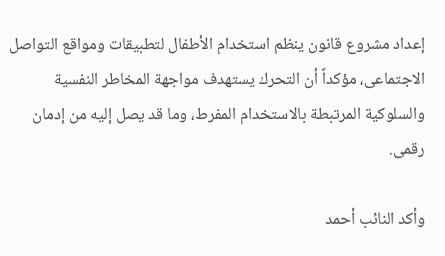إعداد مشروع قانون ينظم استخدام الأطفال لتطبيقات ومواقع التواصل الاجتماعى، مؤكداً أن التحرك يستهدف مواجهة المخاطر النفسية والسلوكية المرتبطة بالاستخدام المفرط، وما قد يصل إليه من إدمان رقمى.

وأكد النائب أحمد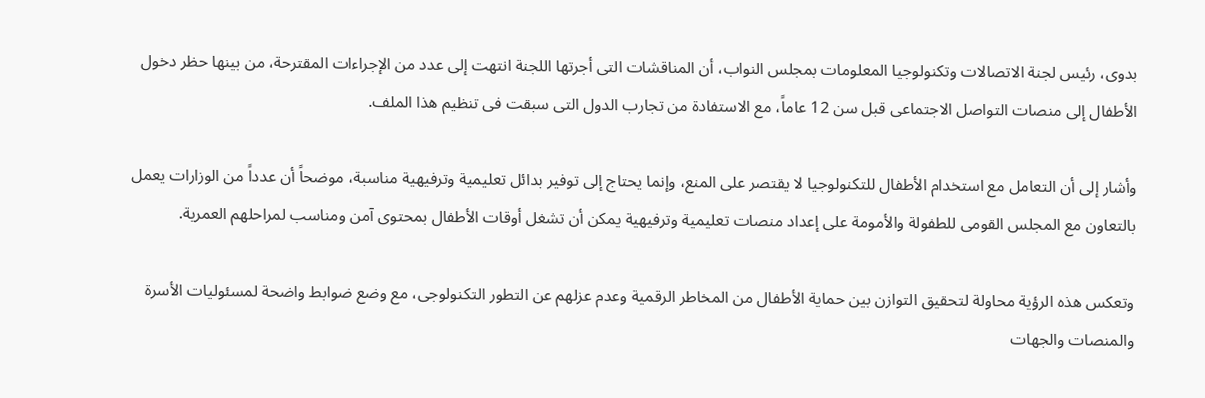بدوى، رئيس لجنة الاتصالات وتكنولوجيا المعلومات بمجلس النواب، أن المناقشات التى أجرتها اللجنة انتهت إلى عدد من الإجراءات المقترحة، من بينها حظر دخول الأطفال إلى منصات التواصل الاجتماعى قبل سن 12 عاماً، مع الاستفادة من تجارب الدول التى سبقت فى تنظيم هذا الملف.

وأشار إلى أن التعامل مع استخدام الأطفال للتكنولوجيا لا يقتصر على المنع، وإنما يحتاج إلى توفير بدائل تعليمية وترفيهية مناسبة، موضحاً أن عدداً من الوزارات يعمل بالتعاون مع المجلس القومى للطفولة والأمومة على إعداد منصات تعليمية وترفيهية يمكن أن تشغل أوقات الأطفال بمحتوى آمن ومناسب لمراحلهم العمرية.

وتعكس هذه الرؤية محاولة لتحقيق التوازن بين حماية الأطفال من المخاطر الرقمية وعدم عزلهم عن التطور التكنولوجى، مع وضع ضوابط واضحة لمسئوليات الأسرة والمنصات والجهات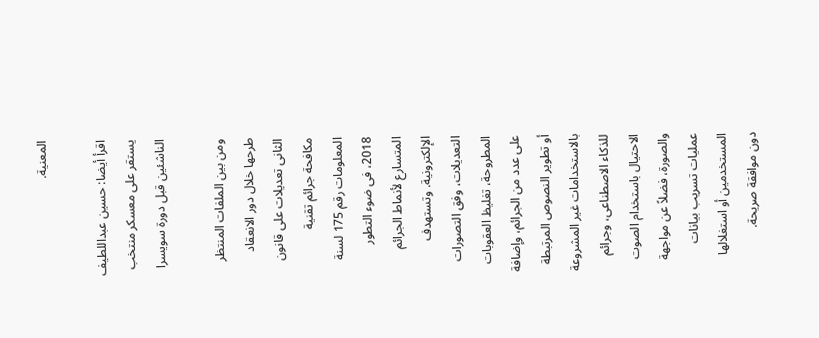المعنية.

اقرأ أيضا: حسين عبداللطيف يستقر على معسكر منتخب الناشئين قبل دورة سويسرا

ومن بين الملفات المنتظر طرحها خلال دور الانعقاد الثانى تعديلات على قانون مكافحة جرائم تقنية المعلومات رقم 175 لسنة 2018، فى ضوء التطور المتسارع لأنماط الجرائم الإلكترونية. وتستهدف التعديلات، وفق التصورات المطروحة، تغليظ العقوبات على عدد من الجرائم، وإضافة أو تطوير النصوص المرتبطة بالاستخدامات غير المشروعة للذكاء الاصطناعى، وجرائم الاحتيال باستخدام الصوت والصورة، فضلاً عن مواجهة عمليات تسريب بيانات المستخدمين أو استغلالها دون موافقة صريحة.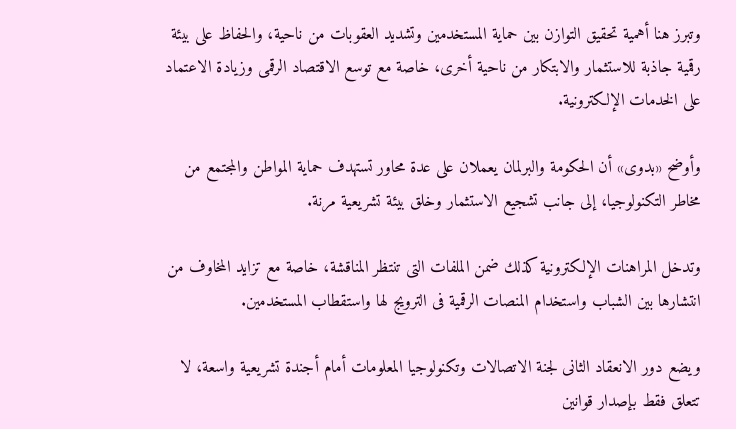وتبرز هنا أهمية تحقيق التوازن بين حماية المستخدمين وتشديد العقوبات من ناحية، والحفاظ على بيئة رقمية جاذبة للاستثمار والابتكار من ناحية أخرى، خاصة مع توسع الاقتصاد الرقمى وزيادة الاعتماد على الخدمات الإلكترونية.

وأوضح «بدوى» أن الحكومة والبرلمان يعملان على عدة محاور تستهدف حماية المواطن والمجتمع من مخاطر التكنولوجيا، إلى جانب تشجيع الاستثمار وخلق بيئة تشريعية مرنة.

وتدخل المراهنات الإلكترونية كذلك ضمن الملفات التى تنتظر المناقشة، خاصة مع تزايد المخاوف من انتشارها بين الشباب واستخدام المنصات الرقمية فى الترويج لها واستقطاب المستخدمين.

ويضع دور الانعقاد الثانى لجنة الاتصالات وتكنولوجيا المعلومات أمام أجندة تشريعية واسعة، لا تتعلق فقط بإصدار قوانين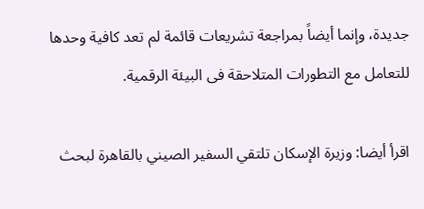جديدة، وإنما أيضاً بمراجعة تشريعات قائمة لم تعد كافية وحدها للتعامل مع التطورات المتلاحقة فى البيئة الرقمية.

اقرأ أيضا: وزيرة الإسكان تلتقي السفير الصيني بالقاهرة لبحث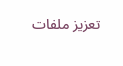تعزيز ملفات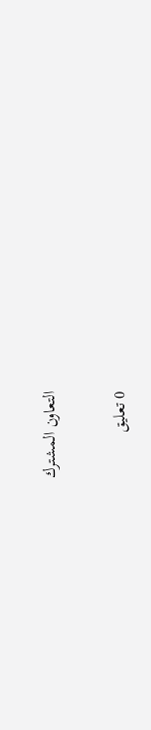التعاون المشترك

0 تعليق